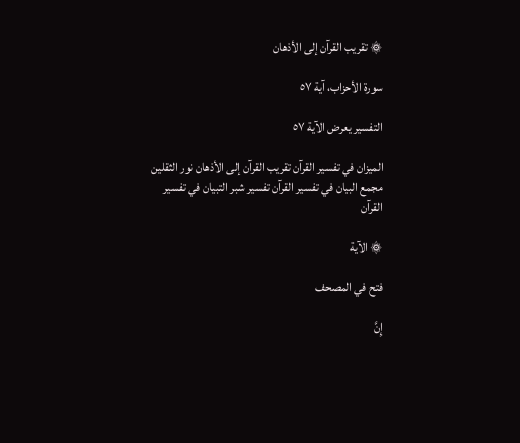۞ تقريب القرآن إلى الأذهان

سورة الأحزاب، آية ٥٧

التفسير يعرض الآية ٥٧

الميزان في تفسير القرآن تقريب القرآن إلى الأذهان نور الثقلين مجمع البيان في تفسير القرآن تفسير شبر التبيان في تفسير القرآن

۞ الآية

فتح في المصحف

إِنَّ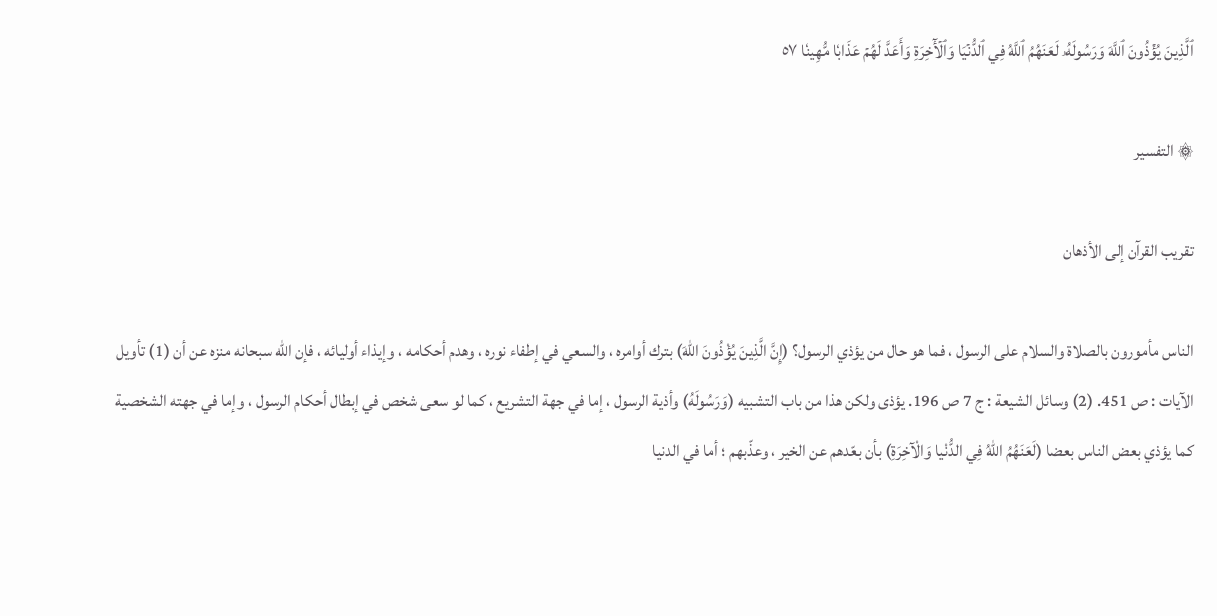ٱلَّذِينَ يُؤۡذُونَ ٱللَّهَ وَرَسُولَهُۥ لَعَنَهُمُ ٱللَّهُ فِي ٱلدُّنۡيَا وَٱلۡأٓخِرَةِ وَأَعَدَّ لَهُمۡ عَذَابٗا مُّهِينٗا ٥٧

۞ التفسير

تقريب القرآن إلى الأذهان

الناس مأمورون بالصلاة والسلام على الرسول ، فما هو حال من يؤذي الرسول؟ (إِنَّ الَّذِينَ يُؤْذُونَ اللهَ) بترك أوامره ، والسعي في إطفاء نوره ، وهدم أحكامه ، وإيذاء أوليائه ، فإن الله سبحانه منزه عن أن (1) تأويل الآيات : ص 451. (2) وسائل الشيعة : ج 7 ص 196. يؤذى ولكن هذا من باب التشبيه (وَرَسُولَهُ) وأذية الرسول ، إما في جهة التشريع ، كما لو سعى شخص في إبطال أحكام الرسول ، وإما في جهته الشخصية كما يؤذي بعض الناس بعضا (لَعَنَهُمُ اللهُ فِي الدُّنْيا وَالْآخِرَةِ) بأن بعّدهم عن الخير ، وعذّبهم ؛ أما في الدنيا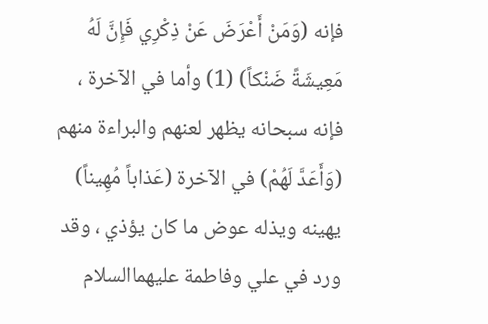فإنه (وَمَنْ أَعْرَضَ عَنْ ذِكْرِي فَإِنَّ لَهُ مَعِيشَةً ضَنْكاً) (1) وأما في الآخرة ، فإنه سبحانه يظهر لعنهم والبراءة منهم (وَأَعَدَّ لَهُمْ) في الآخرة (عَذاباً مُهِيناً) يهينه ويذله عوض ما كان يؤذي ، وقد ورد في علي وفاطمة عليهما‌السلام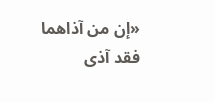«إن من آذاهما فقد آذى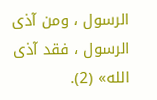الرسول ، ومن آذى الرسول ، فقد آذى الله» (2).